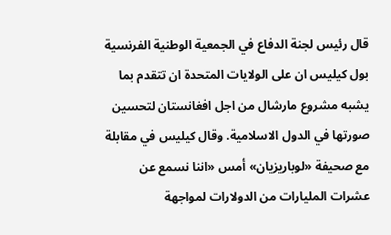قال رئيس لجنة الدفاع في الجمعية الوطنية الفرنسية بول كيليس ان على الولايات المتحدة ان تتقدم بما يشبه مشروع مارشال من اجل افغانستان لتحسين صورتها في الدول الاسلامية. وقال كيليس في مقابلة مع صحيفة «لوباريزيان» أمس «اننا نسمع عن عشرات المليارات من الدولارات لمواجهة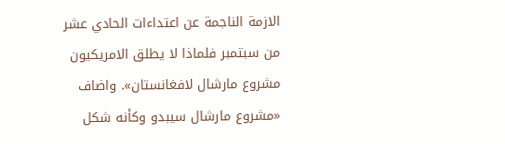الازمة الناجمة عن اعتداءات الحادي عشر من سبتمبر فلماذا لا يطلق الامريكيون مشروع مارشال لافغانستان». واضاف «مشروع مارشال سيبدو وكأنه شكل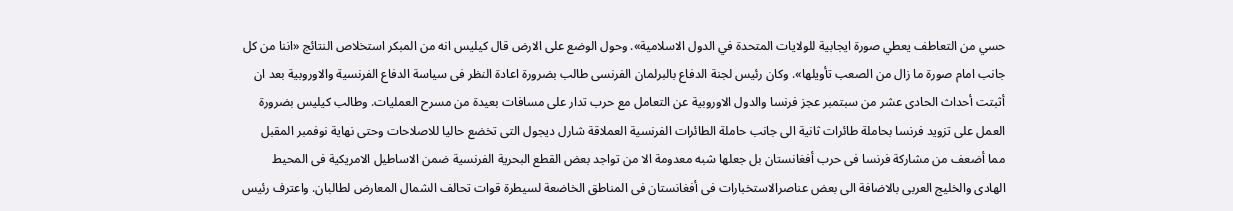حسي من التعاطف يعطي صورة ايجابية للولايات المتحدة في الدول الاسلامية». وحول الوضع على الارض قال كيليس انه من المبكر استخلاص النتائج «اننا من كل جانب امام صورة ما زال من الصعب تأويلها». وكان رئيس لجنة الدفاع بالبرلمان الفرنسى طالب بضرورة اعادة النظر فى سياسة الدفاع الفرنسية والاوروبية بعد ان أثبتت أحداث الحادى عشر من سبتمبر عجز فرنسا والدول الاوروبية عن التعامل مع حرب تدار على مسافات بعيدة من مسرح العمليات. وطالب كيليس بضرورة العمل على تزويد فرنسا بحاملة طائرات ثانية الى جانب حاملة الطائرات الفرنسية العملاقة شارل ديجول التى تخضع حاليا للاصلاحات وحتى نهاية نوفمبر المقبل مما أضعف من مشاركة فرنسا فى حرب أفغانستان بل جعلها شبه معدومة الا من تواجد بعض القطع البحرية الفرنسية ضمن الاساطيل الامريكية فى المحيط الهادى والخليج العربى بالاضافة الى بعض عناصرالاستخبارات فى أفغانستان فى المناطق الخاضعة لسيطرة قوات تحالف الشمال المعارض لطالبان. واعترف رئيس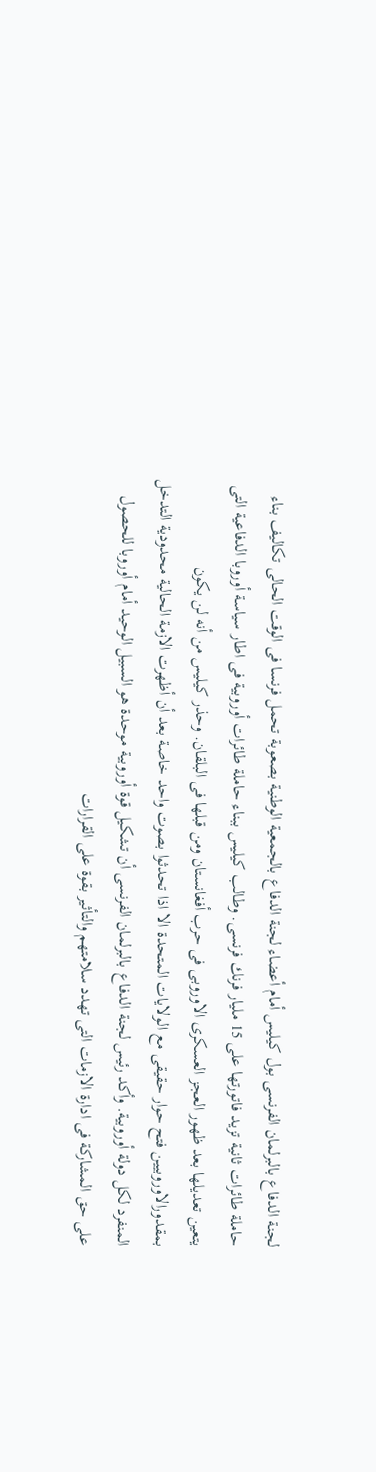لجنة الدفاع بالبرلمان الفرنسى بول كيليس أمام أعضاء لجنة الدفاع بالجمعية الوطنية بصعوبة تحمل فرنسا فى الوقت الحالى تكاليف بناء حاملة طائرات ثانية تزيد فاتورتها على 15 مليار فرنك فرنسى. وطالب كيليس ببناء حاملة طائرات أوروبية فى اطار سياسة أوروبا الدفاعية التى يتعين تعديلها بعد ظهور العجز العسكرى الاوروبى فى حرب أفغانستان ومن قبلها فى البلقان. وحذر كيليس من أنه لن يكون بمقدورالاوروبيين فتح حوار حقيقى مع الولايات المتحدة الا اذا تحدثوا بصوت واحد خاصة بعد أن أظهرت الازمة الحالية محدودية التدخل المنفرد لكل دولة أوروبية. وأكد رئيس لجنة الدفاع بالبرلمان الفرنسى أن تشكيل قوة أوروبية موحدة هو السبيل الوحيد أمام أوروبا للحصول على حق المشاركة فى ادارة الازمات التى تهدد سلامتهم والتأثير بقوة على القرارات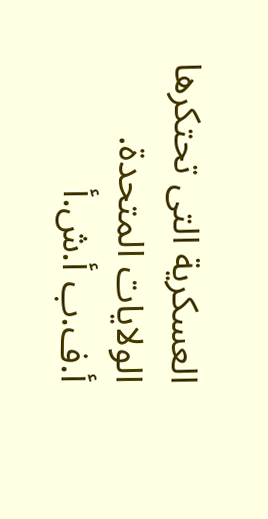العسكرية التى تحتكرها الولايات المتحدة. أ.ف.ب أ.ش.أ